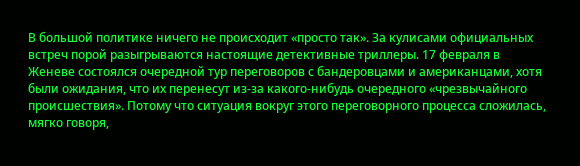В большой политике ничего не происходит «просто так». За кулисами официальных встреч порой разыгрываются настоящие детективные триллеры. 17 февраля в Женеве состоялся очередной тур переговоров с бандеровцами и американцами, хотя были ожидания, что их перенесут из-за какого-нибудь очередного «чрезвычайного происшествия». Потому что ситуация вокруг этого переговорного процесса сложилась, мягко говоря,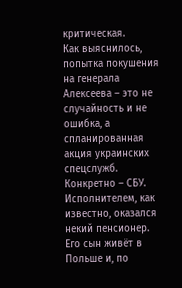критическая.
Как выяснилось, попытка покушения на генерала Алексеева – это не случайность и не ошибка, а спланированная акция украинских спецслужб. Конкретно – СБУ. Исполнителем, как известно, оказался некий пенсионер. Его сын живёт в Польше и, по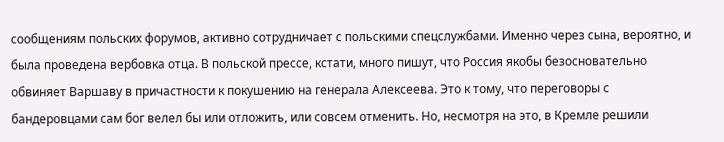сообщениям польских форумов, активно сотрудничает с польскими спецслужбами. Именно через сына, вероятно, и была проведена вербовка отца. В польской прессе, кстати, много пишут, что Россия якобы безосновательно обвиняет Варшаву в причастности к покушению на генерала Алексеева. Это к тому, что переговоры с бандеровцами сам бог велел бы или отложить, или совсем отменить. Но, несмотря на это, в Кремле решили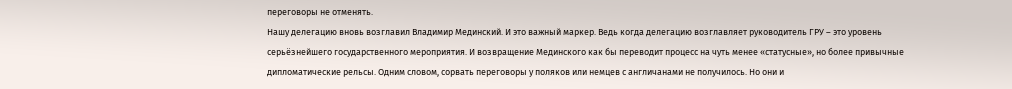переговоры не отменять.
Нашу делегацию вновь возглавил Владимир Мединский. И это важный маркер. Ведь когда делегацию возглавляет руководитель ГРУ – это уровень серьёзнейшего государственного мероприятия. И возвращение Мединского как бы переводит процесс на чуть менее «статусные», но более привычные дипломатические рельсы. Одним словом, сорвать переговоры у поляков или немцев с англичанами не получилось. Но они и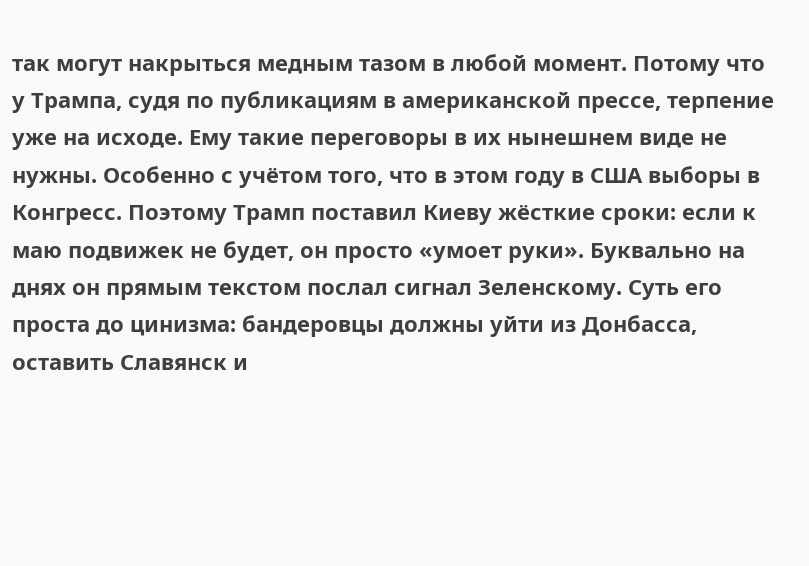так могут накрыться медным тазом в любой момент. Потому что у Трампа, судя по публикациям в американской прессе, терпение уже на исходе. Ему такие переговоры в их нынешнем виде не нужны. Особенно с учётом того, что в этом году в США выборы в Конгресс. Поэтому Трамп поставил Киеву жёсткие сроки: если к маю подвижек не будет, он просто «умоет руки». Буквально на днях он прямым текстом послал сигнал Зеленскому. Суть его проста до цинизма: бандеровцы должны уйти из Донбасса, оставить Славянск и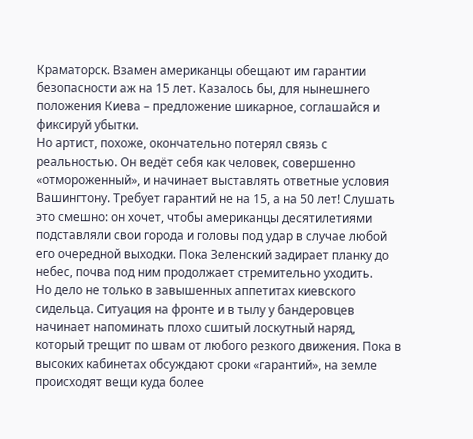Краматорск. Взамен американцы обещают им гарантии безопасности аж на 15 лет. Казалось бы, для нынешнего положения Киева – предложение шикарное, соглашайся и фиксируй убытки.
Но артист, похоже, окончательно потерял связь с реальностью. Он ведёт себя как человек, совершенно «отмороженный», и начинает выставлять ответные условия Вашингтону. Требует гарантий не на 15, а на 50 лет! Слушать это смешно: он хочет, чтобы американцы десятилетиями подставляли свои города и головы под удар в случае любой его очередной выходки. Пока Зеленский задирает планку до небес, почва под ним продолжает стремительно уходить.
Но дело не только в завышенных аппетитах киевского сидельца. Ситуация на фронте и в тылу у бандеровцев начинает напоминать плохо сшитый лоскутный наряд, который трещит по швам от любого резкого движения. Пока в высоких кабинетах обсуждают сроки «гарантий», на земле происходят вещи куда более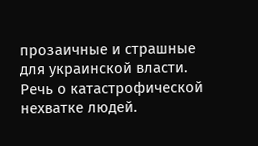прозаичные и страшные для украинской власти. Речь о катастрофической нехватке людей.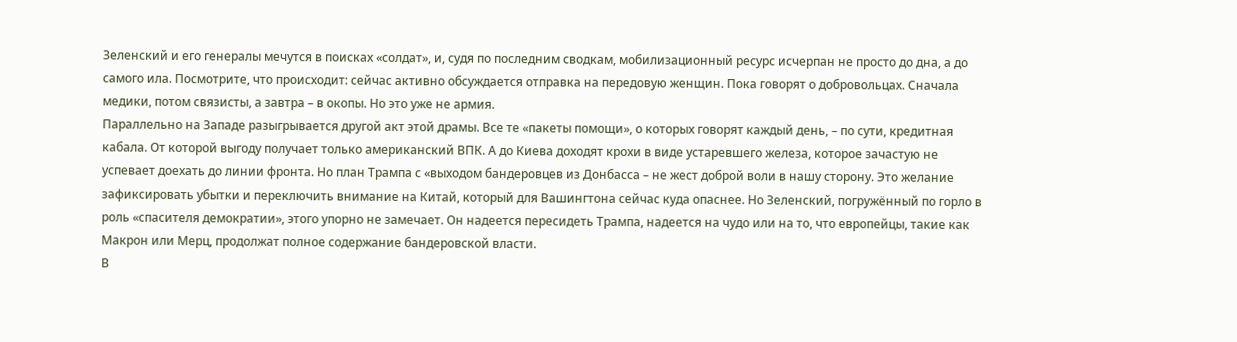Зеленский и его генералы мечутся в поисках «солдат», и, судя по последним сводкам, мобилизационный ресурс исчерпан не просто до дна, а до самого ила. Посмотрите, что происходит: сейчас активно обсуждается отправка на передовую женщин. Пока говорят о добровольцах. Сначала медики, потом связисты, а завтра – в окопы. Но это уже не армия.
Параллельно на Западе разыгрывается другой акт этой драмы. Все те «пакеты помощи», о которых говорят каждый день, – по сути, кредитная кабала. От которой выгоду получает только американский ВПК. А до Киева доходят крохи в виде устаревшего железа, которое зачастую не успевает доехать до линии фронта. Но план Трампа с «выходом бандеровцев из Донбасса – не жест доброй воли в нашу сторону. Это желание зафиксировать убытки и переключить внимание на Китай, который для Вашингтона сейчас куда опаснее. Но Зеленский, погружённый по горло в роль «спасителя демократии», этого упорно не замечает. Он надеется пересидеть Трампа, надеется на чудо или на то, что европейцы, такие как Макрон или Мерц, продолжат полное содержание бандеровской власти.
В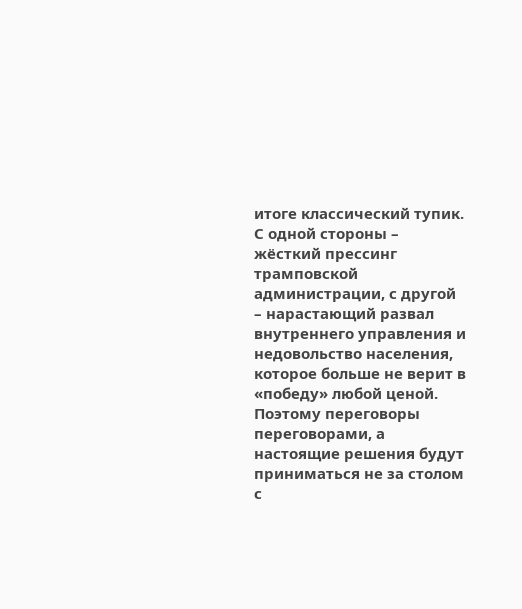итоге классический тупик. С одной стороны – жёсткий прессинг трамповской администрации, с другой – нарастающий развал внутреннего управления и недовольство населения, которое больше не верит в «победу» любой ценой. Поэтому переговоры переговорами, а настоящие решения будут приниматься не за столом с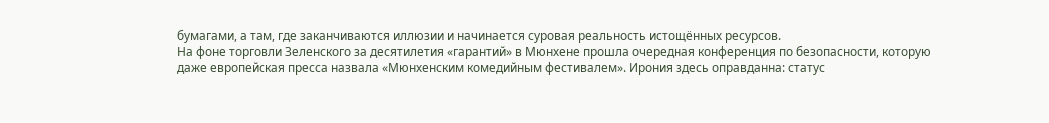бумагами, а там, где заканчиваются иллюзии и начинается суровая реальность истощённых ресурсов.
На фоне торговли Зеленского за десятилетия «гарантий» в Мюнхене прошла очередная конференция по безопасности, которую даже европейская пресса назвала «Мюнхенским комедийным фестивалем». Ирония здесь оправданна: статус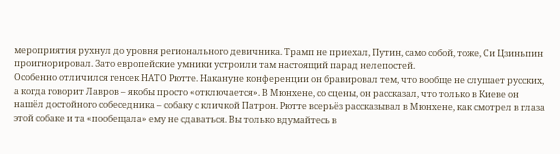мероприятия рухнул до уровня регионального девичника. Трамп не приехал, Путин, само собой, тоже, Си Цзиньпин проигнорировал. Зато европейские умники устроили там настоящий парад нелепостей.
Особенно отличился генсек НАТО Рютте. Накануне конференции он бравировал тем, что вообще не слушает русских, а когда говорит Лавров – якобы просто «отключается». В Мюнхене, со сцены, он рассказал, что только в Киеве он нашёл достойного собеседника – собаку с кличкой Патрон. Рютте всерьёз рассказывал в Мюнхене, как смотрел в глаза этой собаке и та «пообещала» ему не сдаваться. Вы только вдумайтесь в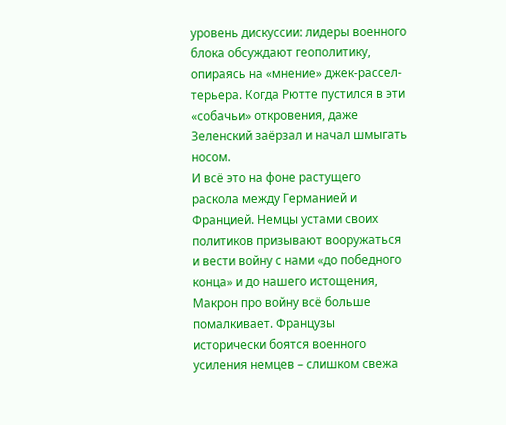уровень дискуссии: лидеры военного блока обсуждают геополитику, опираясь на «мнение» джек-рассел-терьера. Когда Рютте пустился в эти «собачьи» откровения, даже Зеленский заёрзал и начал шмыгать носом.
И всё это на фоне растущего раскола между Германией и Францией. Немцы устами своих политиков призывают вооружаться и вести войну с нами «до победного конца» и до нашего истощения, Макрон про войну всё больше помалкивает. Французы исторически боятся военного усиления немцев – слишком свежа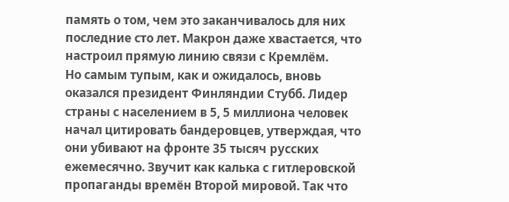память о том, чем это заканчивалось для них последние сто лет. Макрон даже хвастается, что настроил прямую линию связи с Кремлём.
Но самым тупым, как и ожидалось, вновь оказался президент Финляндии Стубб. Лидер страны с населением в 5, 5 миллиона человек начал цитировать бандеровцев, утверждая, что они убивают на фронте 35 тысяч русских ежемесячно. Звучит как калька с гитлеровской пропаганды времён Второй мировой. Так что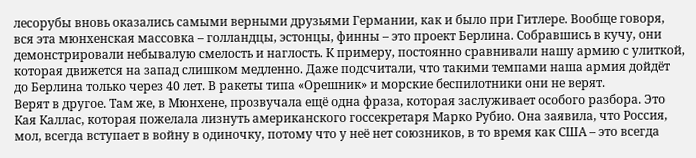лесорубы вновь оказались самыми верными друзьями Германии, как и было при Гитлере. Вообще говоря, вся эта мюнхенская массовка – голландцы, эстонцы, финны – это проект Берлина. Собравшись в кучу, они демонстрировали небывалую смелость и наглость. К примеру, постоянно сравнивали нашу армию с улиткой, которая движется на запад слишком медленно. Даже подсчитали, что такими темпами наша армия дойдёт до Берлина только через 40 лет. В ракеты типа «Орешник» и морские беспилотники они не верят.
Верят в другое. Там же, в Мюнхене, прозвучала ещё одна фраза, которая заслуживает особого разбора. Это Кая Каллас, которая пожелала лизнуть американского госсекретаря Марко Рубио. Она заявила, что Россия, мол, всегда вступает в войну в одиночку, потому что у неё нет союзников, в то время как США – это всегда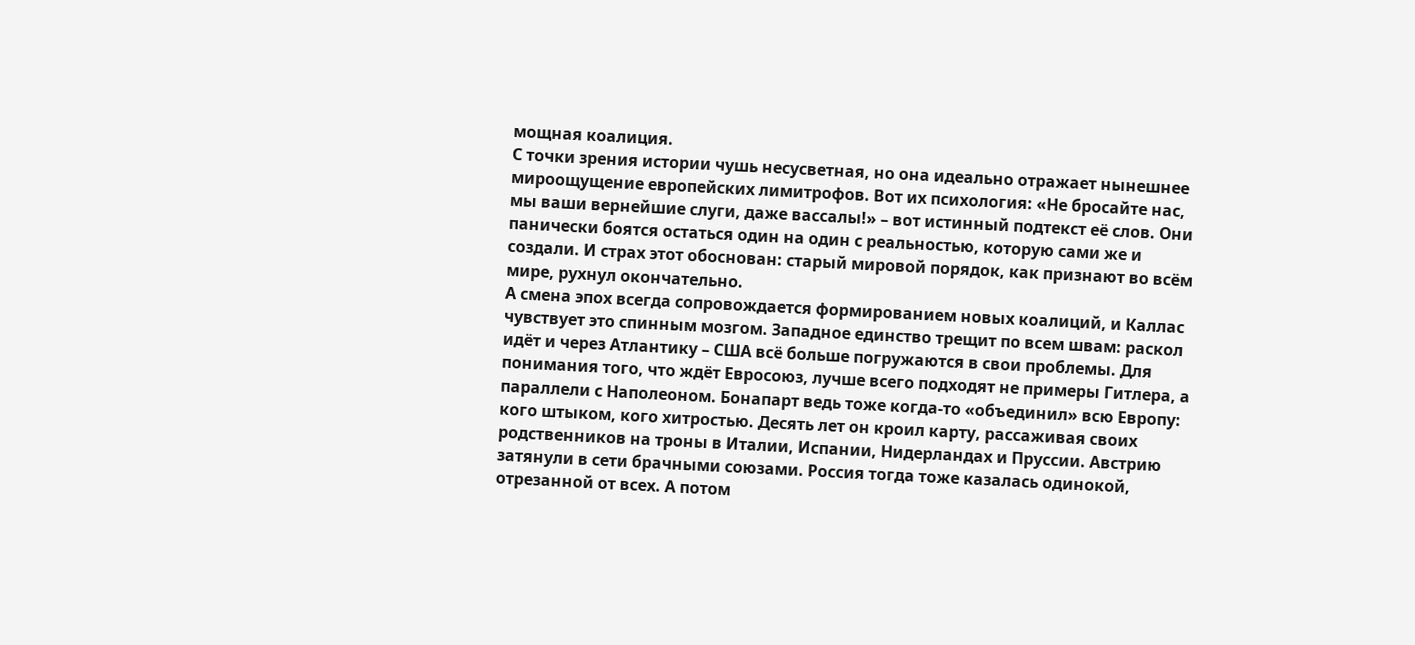мощная коалиция.
С точки зрения истории чушь несусветная, но она идеально отражает нынешнее мироощущение европейских лимитрофов. Вот их психология: «Не бросайте нас, мы ваши вернейшие слуги, даже вассалы!» – вот истинный подтекст её слов. Они панически боятся остаться один на один с реальностью, которую сами же и создали. И страх этот обоснован: старый мировой порядок, как признают во всём мире, рухнул окончательно.
А смена эпох всегда сопровождается формированием новых коалиций, и Каллас чувствует это спинным мозгом. Западное единство трещит по всем швам: раскол идёт и через Атлантику – США всё больше погружаются в свои проблемы. Для понимания того, что ждёт Евросоюз, лучше всего подходят не примеры Гитлера, а параллели с Наполеоном. Бонапарт ведь тоже когда-то «объединил» всю Европу: кого штыком, кого хитростью. Десять лет он кроил карту, рассаживая своих родственников на троны в Италии, Испании, Нидерландах и Пруссии. Австрию затянули в сети брачными союзами. Россия тогда тоже казалась одинокой, отрезанной от всех. А потом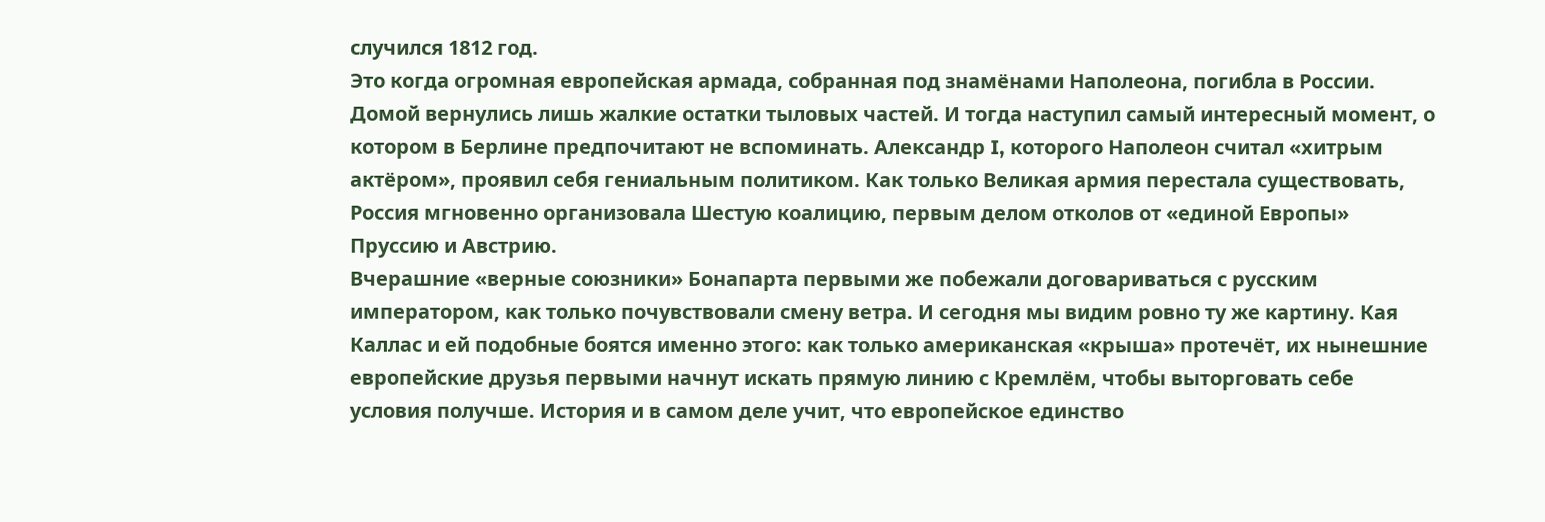случился 1812 год.
Это когда огромная европейская армада, собранная под знамёнами Наполеона, погибла в России. Домой вернулись лишь жалкие остатки тыловых частей. И тогда наступил самый интересный момент, о котором в Берлине предпочитают не вспоминать. Александр I, которого Наполеон считал «хитрым актёром», проявил себя гениальным политиком. Как только Великая армия перестала существовать, Россия мгновенно организовала Шестую коалицию, первым делом отколов от «единой Европы» Пруссию и Австрию.
Вчерашние «верные союзники» Бонапарта первыми же побежали договариваться с русским императором, как только почувствовали смену ветра. И сегодня мы видим ровно ту же картину. Кая Каллас и ей подобные боятся именно этого: как только американская «крыша» протечёт, их нынешние европейские друзья первыми начнут искать прямую линию с Кремлём, чтобы выторговать себе условия получше. История и в самом деле учит, что европейское единство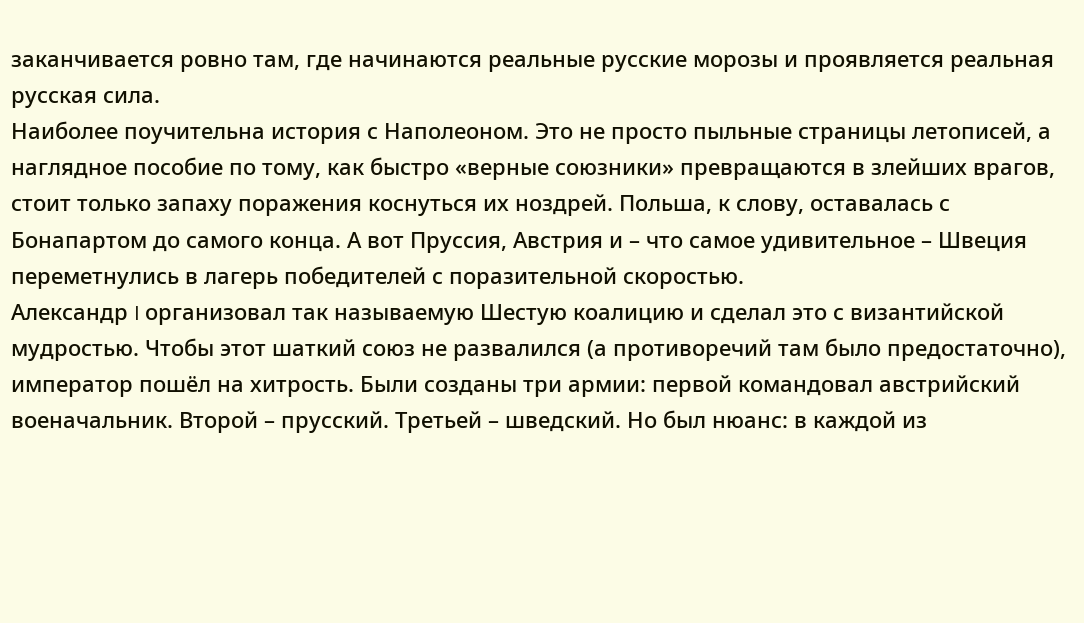заканчивается ровно там, где начинаются реальные русские морозы и проявляется реальная русская сила.
Наиболее поучительна история с Наполеоном. Это не просто пыльные страницы летописей, а наглядное пособие по тому, как быстро «верные союзники» превращаются в злейших врагов, стоит только запаху поражения коснуться их ноздрей. Польша, к слову, оставалась с Бонапартом до самого конца. А вот Пруссия, Австрия и – что самое удивительное – Швеция переметнулись в лагерь победителей с поразительной скоростью.
Александр I организовал так называемую Шестую коалицию и сделал это с византийской мудростью. Чтобы этот шаткий союз не развалился (а противоречий там было предостаточно), император пошёл на хитрость. Были созданы три армии: первой командовал австрийский военачальник. Второй – прусский. Третьей – шведский. Но был нюанс: в каждой из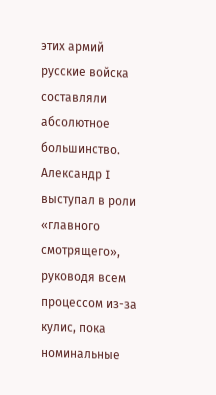этих армий русские войска составляли абсолютное большинство. Александр I выступал в роли «главного смотрящего», руководя всем процессом из-за кулис, пока номинальные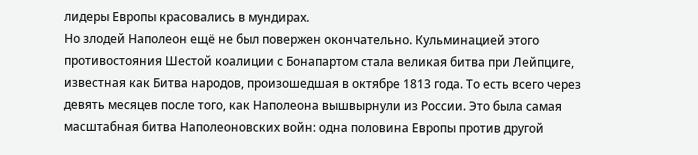лидеры Европы красовались в мундирах.
Но злодей Наполеон ещё не был повержен окончательно. Кульминацией этого противостояния Шестой коалиции с Бонапартом стала великая битва при Лейпциге, известная как Битва народов, произошедшая в октябре 1813 года. То есть всего через девять месяцев после того, как Наполеона вышвырнули из России. Это была самая масштабная битва Наполеоновских войн: одна половина Европы против другой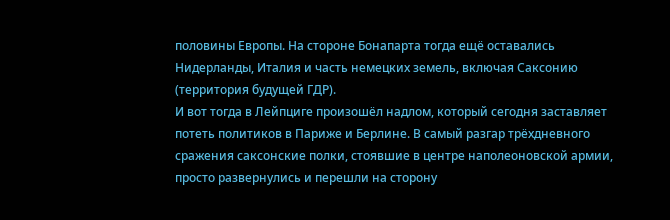половины Европы. На стороне Бонапарта тогда ещё оставались Нидерланды, Италия и часть немецких земель, включая Саксонию (территория будущей ГДР).
И вот тогда в Лейпциге произошёл надлом, который сегодня заставляет потеть политиков в Париже и Берлине. В самый разгар трёхдневного сражения саксонские полки, стоявшие в центре наполеоновской армии, просто развернулись и перешли на сторону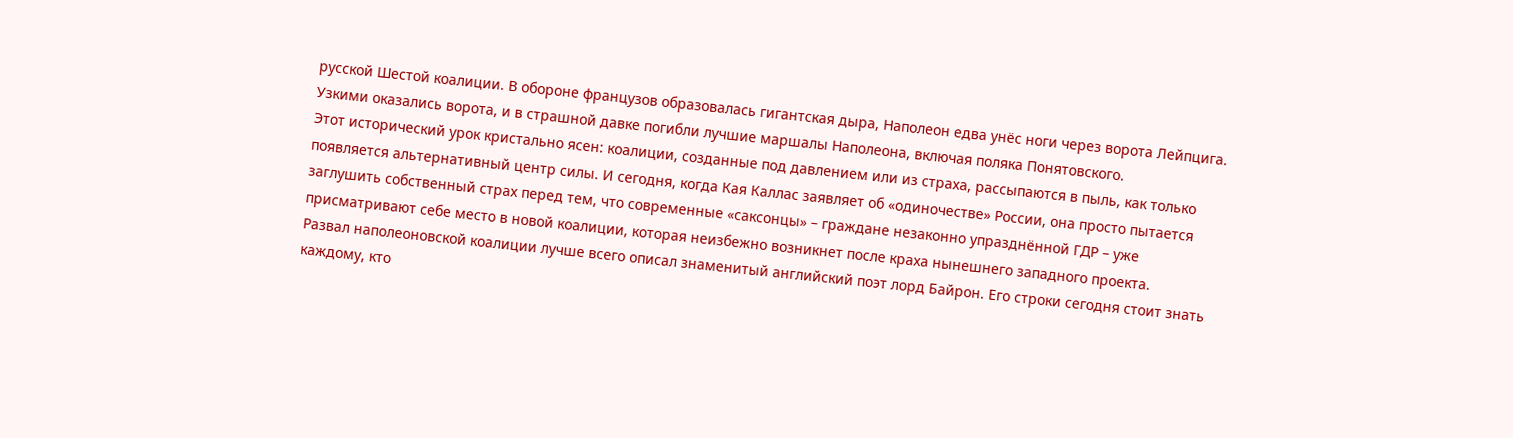русской Шестой коалиции. В обороне французов образовалась гигантская дыра, Наполеон едва унёс ноги через ворота Лейпцига. Узкими оказались ворота, и в страшной давке погибли лучшие маршалы Наполеона, включая поляка Понятовского.
Этот исторический урок кристально ясен: коалиции, созданные под давлением или из страха, рассыпаются в пыль, как только появляется альтернативный центр силы. И сегодня, когда Кая Каллас заявляет об «одиночестве» России, она просто пытается заглушить собственный страх перед тем, что современные «саксонцы» – граждане незаконно упразднённой ГДР – уже присматривают себе место в новой коалиции, которая неизбежно возникнет после краха нынешнего западного проекта.
Развал наполеоновской коалиции лучше всего описал знаменитый английский поэт лорд Байрон. Его строки сегодня стоит знать каждому, кто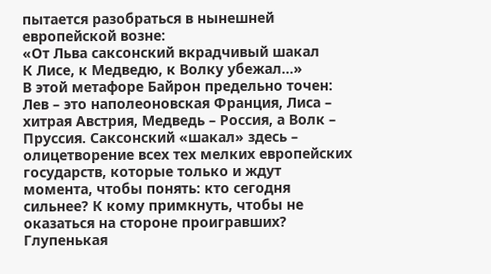пытается разобраться в нынешней европейской возне:
«От Льва саксонский вкрадчивый шакал
К Лисе, к Медведю, к Волку убежал...»
В этой метафоре Байрон предельно точен: Лев – это наполеоновская Франция, Лиса – хитрая Австрия, Медведь – Россия, а Волк – Пруссия. Саксонский «шакал» здесь – олицетворение всех тех мелких европейских государств, которые только и ждут момента, чтобы понять: кто сегодня сильнее? К кому примкнуть, чтобы не оказаться на стороне проигравших? Глупенькая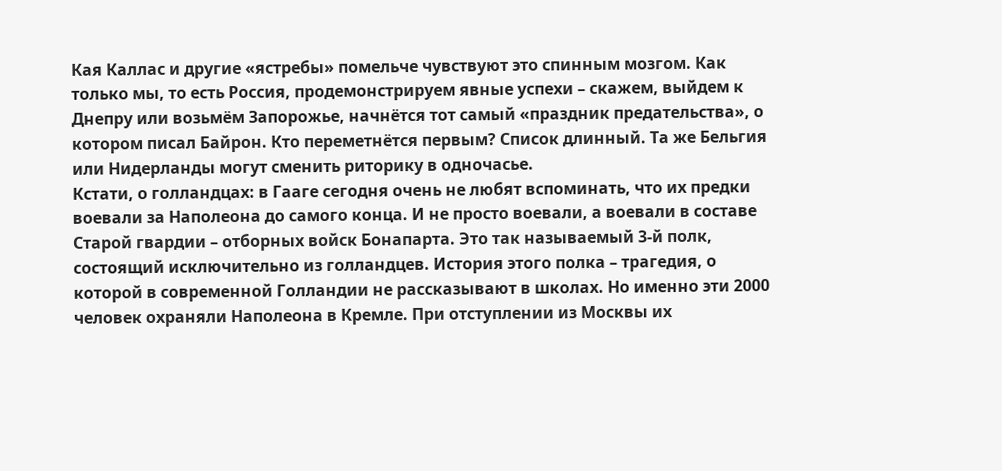Кая Каллас и другие «ястребы» помельче чувствуют это спинным мозгом. Как только мы, то есть Россия, продемонстрируем явные успехи – скажем, выйдем к Днепру или возьмём Запорожье, начнётся тот самый «праздник предательства», о котором писал Байрон. Кто переметнётся первым? Список длинный. Та же Бельгия или Нидерланды могут сменить риторику в одночасье.
Кстати, о голландцах: в Гааге сегодня очень не любят вспоминать, что их предки воевали за Наполеона до самого конца. И не просто воевали, а воевали в составе Старой гвардии – отборных войск Бонапарта. Это так называемый 3-й полк, состоящий исключительно из голландцев. История этого полка – трагедия, о которой в современной Голландии не рассказывают в школах. Но именно эти 2000 человек охраняли Наполеона в Кремле. При отступлении из Москвы их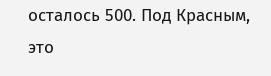осталось 500. Под Красным, это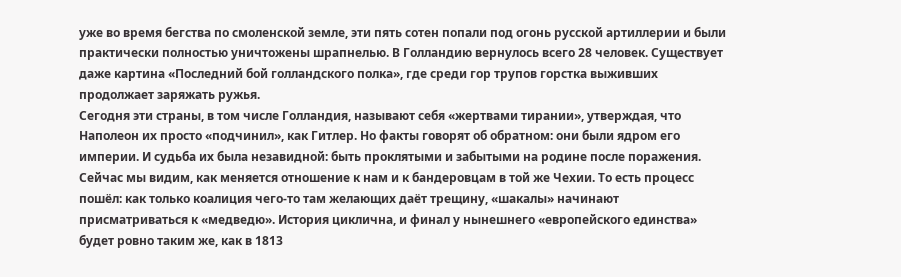уже во время бегства по смоленской земле, эти пять сотен попали под огонь русской артиллерии и были практически полностью уничтожены шрапнелью. В Голландию вернулось всего 28 человек. Существует даже картина «Последний бой голландского полка», где среди гор трупов горстка выживших продолжает заряжать ружья.
Сегодня эти страны, в том числе Голландия, называют себя «жертвами тирании», утверждая, что Наполеон их просто «подчинил», как Гитлер. Но факты говорят об обратном: они были ядром его империи. И судьба их была незавидной: быть проклятыми и забытыми на родине после поражения.
Сейчас мы видим, как меняется отношение к нам и к бандеровцам в той же Чехии. То есть процесс пошёл: как только коалиция чего-то там желающих даёт трещину, «шакалы» начинают присматриваться к «медведю». История циклична, и финал у нынешнего «европейского единства» будет ровно таким же, как в 1813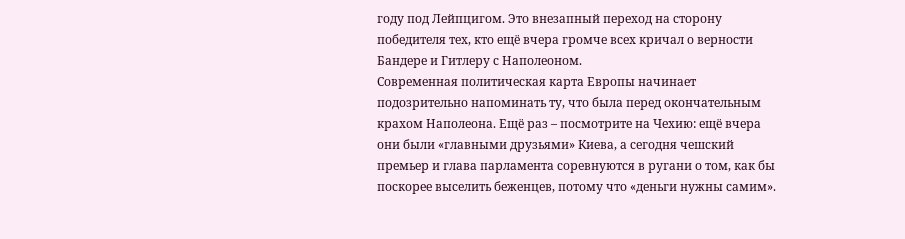году под Лейпцигом. Это внезапный переход на сторону победителя тех, кто ещё вчера громче всех кричал о верности Бандере и Гитлеру с Наполеоном.
Современная политическая карта Европы начинает подозрительно напоминать ту, что была перед окончательным крахом Наполеона. Ещё раз – посмотрите на Чехию: ещё вчера они были «главными друзьями» Киева, а сегодня чешский премьер и глава парламента соревнуются в ругани о том, как бы поскорее выселить беженцев, потому что «деньги нужны самим».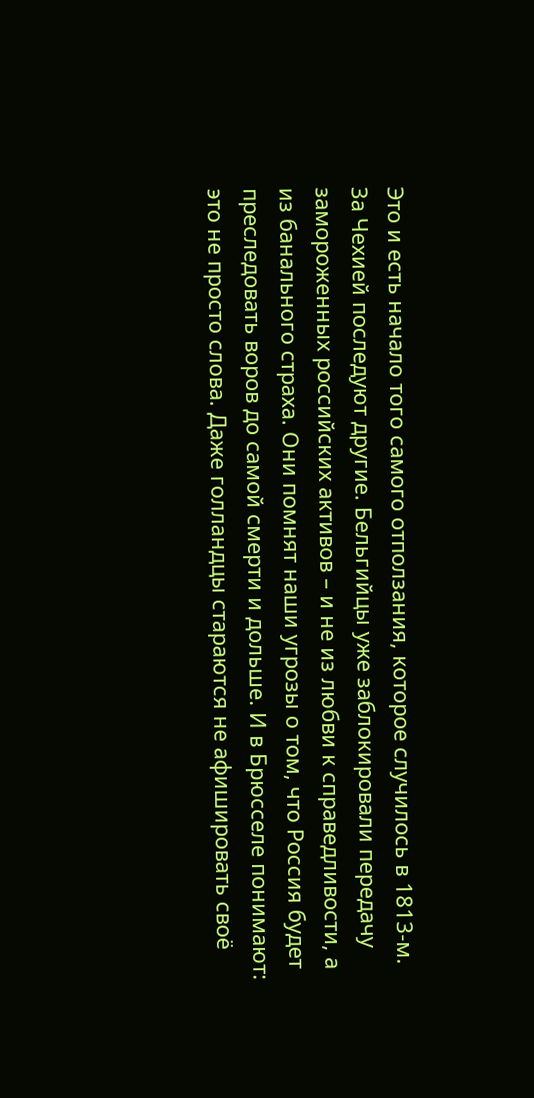Это и есть начало того самого отползания, которое случилось в 1813-м.
За Чехией последуют другие. Бельгийцы уже заблокировали передачу замороженных российских активов – и не из любви к справедливости, а из банального страха. Они помнят наши угрозы о том, что Россия будет преследовать воров до самой смерти и дольше. И в Брюсселе понимают: это не просто слова. Даже голландцы стараются не афишировать своё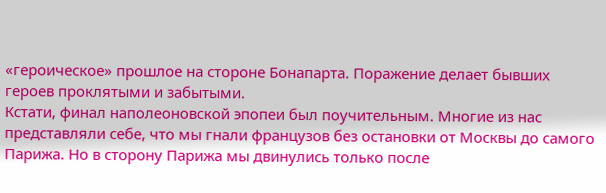«героическое» прошлое на стороне Бонапарта. Поражение делает бывших героев проклятыми и забытыми.
Кстати, финал наполеоновской эпопеи был поучительным. Многие из нас представляли себе, что мы гнали французов без остановки от Москвы до самого Парижа. Но в сторону Парижа мы двинулись только после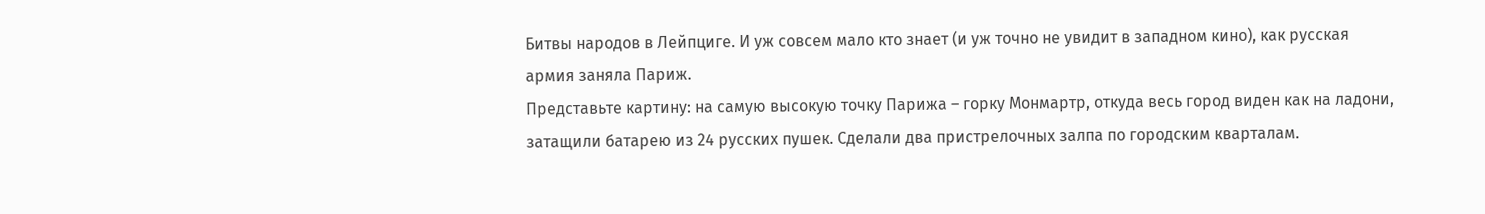Битвы народов в Лейпциге. И уж совсем мало кто знает (и уж точно не увидит в западном кино), как русская армия заняла Париж.
Представьте картину: на самую высокую точку Парижа – горку Монмартр, откуда весь город виден как на ладони, затащили батарею из 24 русских пушек. Сделали два пристрелочных залпа по городским кварталам.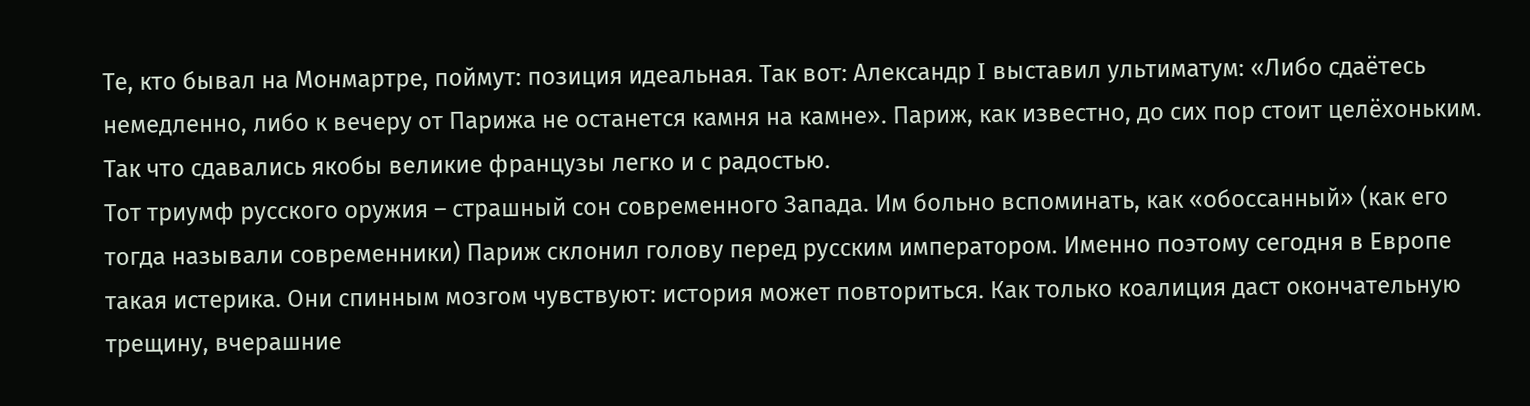Те, кто бывал на Монмартре, поймут: позиция идеальная. Так вот: Александр I выставил ультиматум: «Либо сдаётесь немедленно, либо к вечеру от Парижа не останется камня на камне». Париж, как известно, до сих пор стоит целёхоньким. Так что сдавались якобы великие французы легко и с радостью.
Тот триумф русского оружия – страшный сон современного Запада. Им больно вспоминать, как «обоссанный» (как его тогда называли современники) Париж склонил голову перед русским императором. Именно поэтому сегодня в Европе такая истерика. Они спинным мозгом чувствуют: история может повториться. Как только коалиция даст окончательную трещину, вчерашние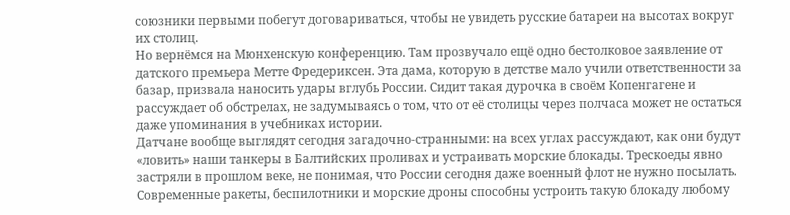союзники первыми побегут договариваться, чтобы не увидеть русские батареи на высотах вокруг их столиц.
Но вернёмся на Мюнхенскую конференцию. Там прозвучало ещё одно бестолковое заявление от датского премьера Метте Фредериксен. Эта дама, которую в детстве мало учили ответственности за базар, призвала наносить удары вглубь России. Сидит такая дурочка в своём Копенгагене и рассуждает об обстрелах, не задумываясь о том, что от её столицы через полчаса может не остаться даже упоминания в учебниках истории.
Датчане вообще выглядят сегодня загадочно-странными: на всех углах рассуждают, как они будут «ловить» наши танкеры в Балтийских проливах и устраивать морские блокады. Трескоеды явно застряли в прошлом веке, не понимая, что России сегодня даже военный флот не нужно посылать. Современные ракеты, беспилотники и морские дроны способны устроить такую блокаду любому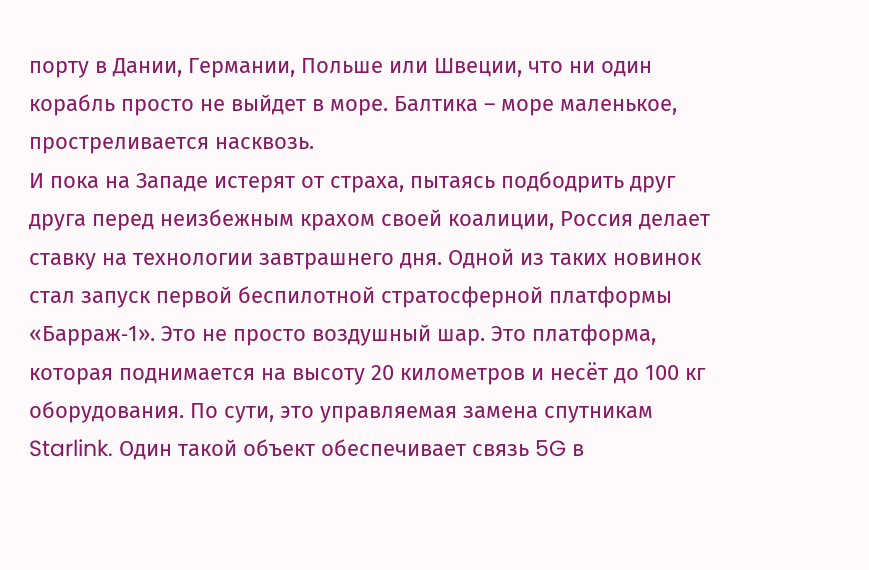порту в Дании, Германии, Польше или Швеции, что ни один корабль просто не выйдет в море. Балтика – море маленькое, простреливается насквозь.
И пока на Западе истерят от страха, пытаясь подбодрить друг друга перед неизбежным крахом своей коалиции, Россия делает ставку на технологии завтрашнего дня. Одной из таких новинок стал запуск первой беспилотной стратосферной платформы «Барраж‑1». Это не просто воздушный шар. Это платформа, которая поднимается на высоту 20 километров и несёт до 100 кг оборудования. По сути, это управляемая замена спутникам Starlink. Один такой объект обеспечивает связь 5G в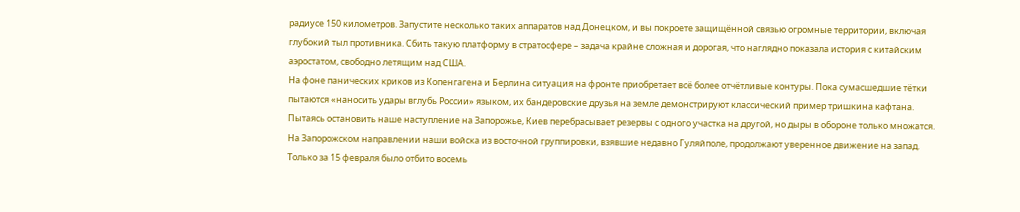радиусе 150 километров. Запустите несколько таких аппаратов над Донецком, и вы покроете защищённой связью огромные территории, включая глубокий тыл противника. Сбить такую платформу в стратосфере – задача крайне сложная и дорогая, что наглядно показала история с китайским аэростатом, свободно летящим над США.
На фоне панических криков из Копенгагена и Берлина ситуация на фронте приобретает всё более отчётливые контуры. Пока сумасшедшие тётки пытаются «наносить удары вглубь России» языком, их бандеровские друзья на земле демонстрируют классический пример тришкина кафтана. Пытаясь остановить наше наступление на Запорожье, Киев перебрасывает резервы с одного участка на другой, но дыры в обороне только множатся.
На Запорожском направлении наши войска из восточной группировки, взявшие недавно Гуляйполе, продолжают уверенное движение на запад. Только за 15 февраля было отбито восемь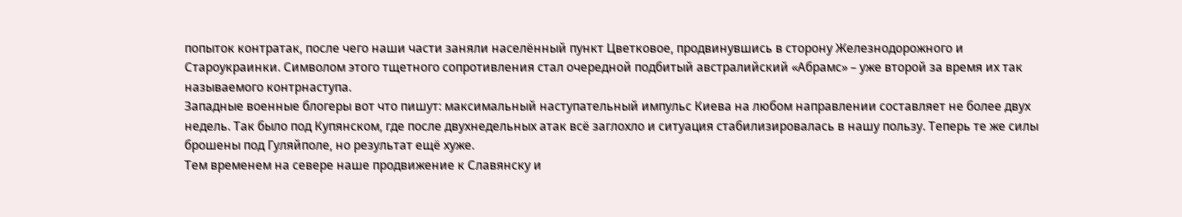попыток контратак, после чего наши части заняли населённый пункт Цветковое, продвинувшись в сторону Железнодорожного и Староукраинки. Символом этого тщетного сопротивления стал очередной подбитый австралийский «Абрамс» – уже второй за время их так называемого контрнаступа.
Западные военные блогеры вот что пишут: максимальный наступательный импульс Киева на любом направлении составляет не более двух недель. Так было под Купянском, где после двухнедельных атак всё заглохло и ситуация стабилизировалась в нашу пользу. Теперь те же силы брошены под Гуляйполе, но результат ещё хуже.
Тем временем на севере наше продвижение к Славянску и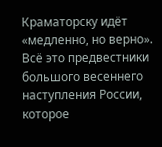Краматорску идёт «медленно, но верно». Всё это предвестники большого весеннего наступления России, которое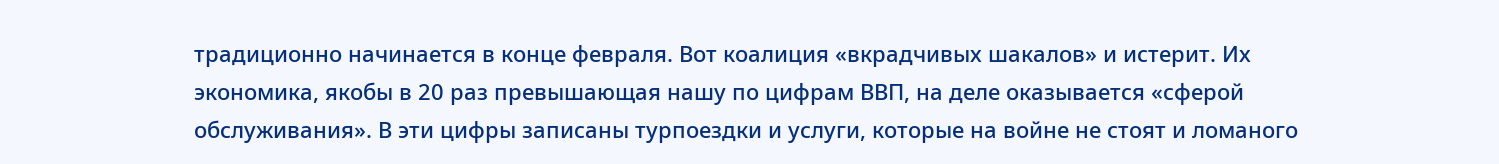традиционно начинается в конце февраля. Вот коалиция «вкрадчивых шакалов» и истерит. Их экономика, якобы в 20 раз превышающая нашу по цифрам ВВП, на деле оказывается «сферой обслуживания». В эти цифры записаны турпоездки и услуги, которые на войне не стоят и ломаного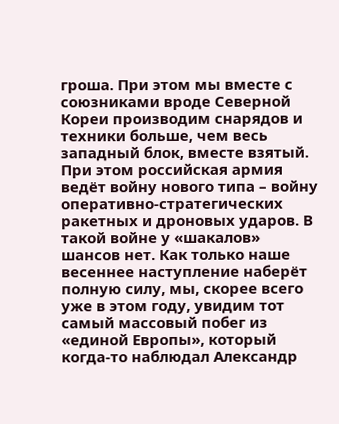гроша. При этом мы вместе с союзниками вроде Северной Кореи производим снарядов и техники больше, чем весь западный блок, вместе взятый.
При этом российская армия ведёт войну нового типа – войну оперативно-стратегических ракетных и дроновых ударов. В такой войне у «шакалов» шансов нет. Как только наше весеннее наступление наберёт полную силу, мы, скорее всего уже в этом году, увидим тот самый массовый побег из «единой Европы», который когда-то наблюдал Александр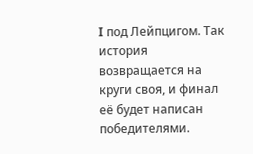I под Лейпцигом. Так история возвращается на круги своя, и финал её будет написан победителями.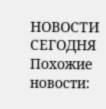НОВОСТИ СЕГОДНЯ
Похожие новости: